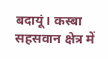बदायूं। कस्बा सहसवान क्षेत्र में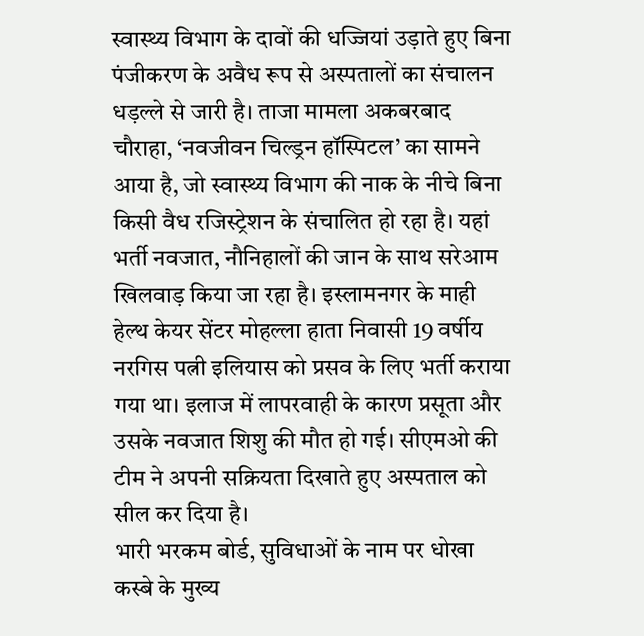स्वास्थ्य विभाग के दावों की धज्जियां उड़ाते हुए बिना पंजीकरण के अवैध रूप से अस्पतालों का संचालन धड़ल्ले से जारी है। ताजा मामला अकबरबाद चौराहा, ‘नवजीवन चिल्ड्रन हॉस्पिटल’ का सामने आया है, जो स्वास्थ्य विभाग की नाक के नीचे बिना किसी वैध रजिस्ट्रेशन के संचालित हो रहा है। यहां भर्ती नवजात, नौनिहालों की जान के साथ सरेआम खिलवाड़ किया जा रहा है। इस्लामनगर के माही हेल्थ केयर सेंटर मोहल्ला हाता निवासी 19 वर्षीय नरगिस पत्नी इलियास को प्रसव के लिए भर्ती कराया गया था। इलाज में लापरवाही के कारण प्रसूता और उसके नवजात शिशु की मौत हो गई। सीएमओ की टीम ने अपनी सक्रियता दिखाते हुए अस्पताल को सील कर दिया है।
भारी भरकम बोर्ड, सुविधाओं के नाम पर धोखा
कस्बे के मुख्य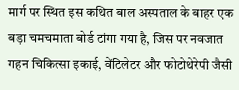मार्ग पर स्थित इस कथित बाल अस्पताल के बाहर एक बड़ा चमचमाता बोर्ड टांगा गया है, जिस पर नवजात गहन चिकित्सा इकाई, वेंटिलेटर और फोटोथेरेपी जैसी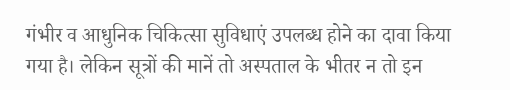गंभीर व आधुनिक चिकित्सा सुविधाएं उपलब्ध होने का दावा किया गया है। लेकिन सूत्रों की मानें तो अस्पताल के भीतर न तो इन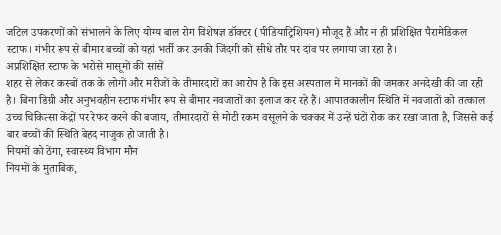जटिल उपकरणों को संभालने के लिए योग्य बाल रोग विशेषज्ञ डॉक्टर (पीडियाट्रिशियन) मौजूद हैं और न ही प्रशिक्षित पैरामेडिकल स्टाफ। गंभीर रूप से बीमार बच्चों को यहां भर्ती कर उनकी जिंदगी को सीधे तौर पर दांव पर लगाया जा रहा है।
अप्रशिक्षित स्टाफ के भरोसे मासूमों की सांसें
शहर से लेकर कस्बों तक के लोगों और मरीजों के तीमारदारों का आरोप है कि इस अस्पताल में मानकों की जमकर अनदेखी की जा रही है। बिना डिग्री और अनुभवहीन स्टाफ गंभीर रूप से बीमार नवजातों का इलाज कर रहे हैं। आपातकालीन स्थिति में नवजातों को तत्काल उच्च चिकित्सा केंद्रों पर रेफर करने की बजाय, तीमारदारों से मोटी रकम वसूलने के चक्कर में उन्हें घंटों रोक कर रखा जाता है, जिससे कई बार बच्चों की स्थिति बेहद नाजुक हो जाती है।
नियमों को ठेंगा, स्वास्थ्य विभाग मौन
नियमों के मुताबिक,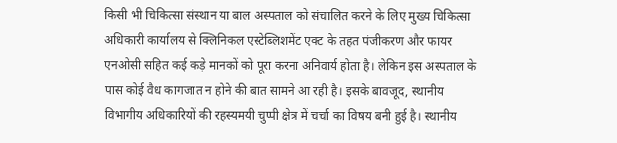किसी भी चिकित्सा संस्थान या बाल अस्पताल को संचालित करने के लिए मुख्य चिकित्सा अधिकारी कार्यालय से क्लिनिकल एस्टेब्लिशमेंट एक्ट के तहत पंजीकरण और फायर एनओसी सहित कई कड़े मानकों को पूरा करना अनिवार्य होता है। लेकिन इस अस्पताल के पास कोई वैध कागजात न होने की बात सामने आ रही है। इसके बावजूद, स्थानीय विभागीय अधिकारियों की रहस्यमयी चुप्पी क्षेत्र में चर्चा का विषय बनी हुई है। स्थानीय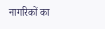नागरिकों का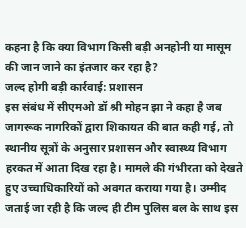कहना है कि क्या विभाग किसी बड़ी अनहोनी या मासूम की जान जाने का इंतजार कर रहा है?
जल्द होगी बड़ी कार्रवाई: प्रशासन
इस संबंध में सीएमओ डॉ श्री मोहन झा ने कहा है जब जागरूक नागरिकों द्वारा शिकायत की बात कही गई, तो स्थानीय सूत्रों के अनुसार प्रशासन और स्वास्थ्य विभाग हरकत में आता दिख रहा है। मामले की गंभीरता को देखते हुए उच्चाधिकारियों को अवगत कराया गया है। उम्मीद जताई जा रही है कि जल्द ही टीम पुलिस बल के साथ इस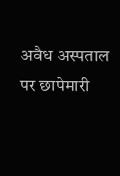अवैध अस्पताल पर छापेमारी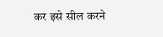कर इसे सील करने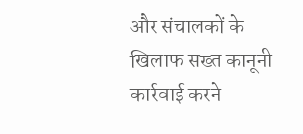और संचालकों के खिलाफ सख्त कानूनी कार्रवाई करने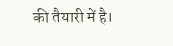की तैयारी में है।